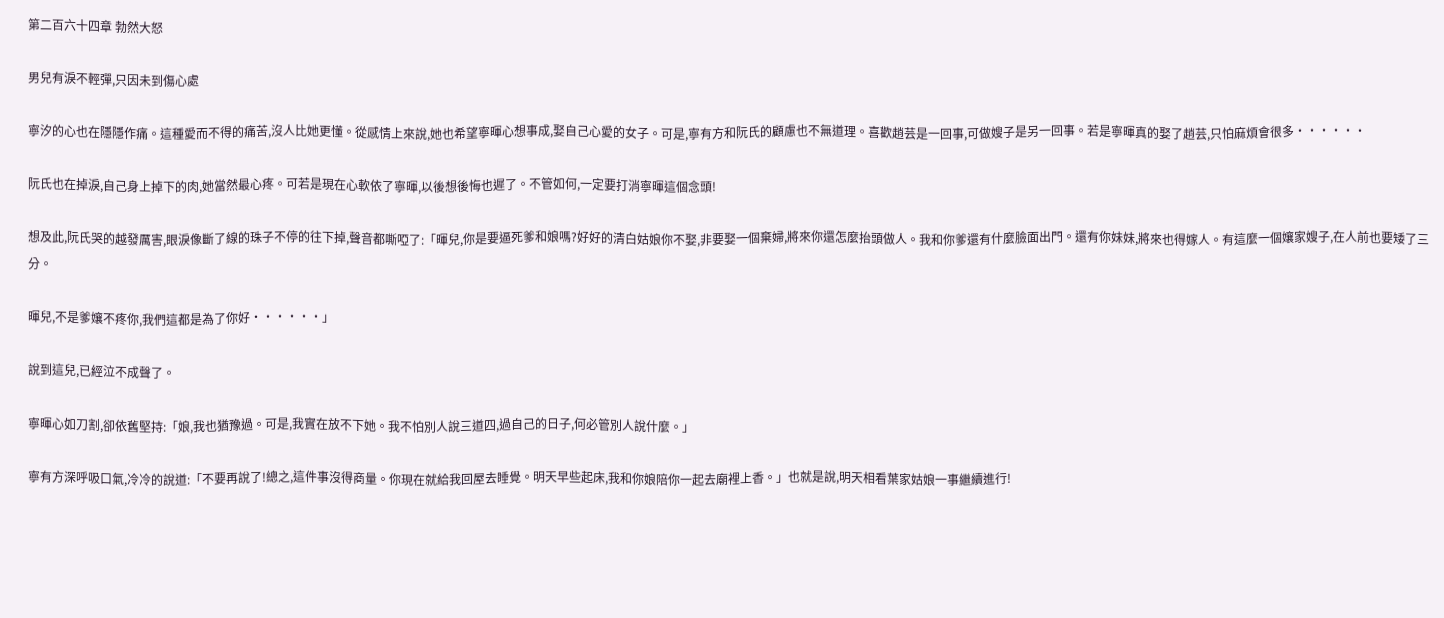第二百六十四章 勃然大怒

男兒有淚不輕彈,只因未到傷心處

寧汐的心也在隱隱作痛。這種愛而不得的痛苦,沒人比她更懂。從感情上來說,她也希望寧暉心想事成,娶自己心愛的女子。可是,寧有方和阮氏的顧慮也不無道理。喜歡趙芸是一回事,可做嫂子是另一回事。若是寧暉真的娶了趙芸,只怕麻煩會很多······

阮氏也在掉淚,自己身上掉下的肉,她當然最心疼。可若是現在心軟依了寧暉,以後想後悔也遲了。不管如何,一定要打消寧暉這個念頭!

想及此,阮氏哭的越發厲害,眼淚像斷了線的珠子不停的往下掉,聲音都嘶啞了:「暉兒,你是要逼死爹和娘嗎?好好的清白姑娘你不娶,非要娶一個棄婦,將來你還怎麼抬頭做人。我和你爹還有什麼臉面出門。還有你妹妹,將來也得嫁人。有這麼一個孃家嫂子,在人前也要矮了三分。

暉兒,不是爹孃不疼你,我們這都是為了你好······」

說到這兒,已經泣不成聲了。

寧暉心如刀割,卻依舊堅持:「娘,我也猶豫過。可是,我實在放不下她。我不怕別人說三道四,過自己的日子,何必管別人說什麼。」

寧有方深呼吸口氣,冷冷的說道:「不要再說了!總之,這件事沒得商量。你現在就給我回屋去睡覺。明天早些起床,我和你娘陪你一起去廟裡上香。」也就是說,明天相看葉家姑娘一事繼續進行!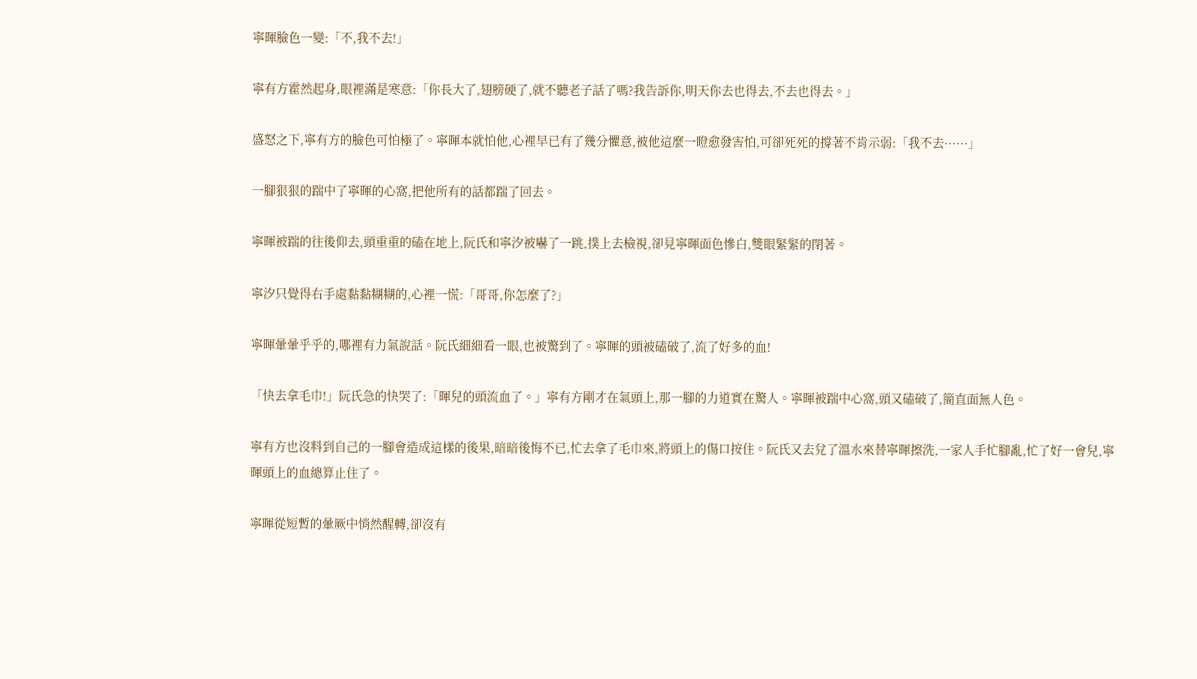寧暉臉色一變:「不,我不去!」

寧有方霍然起身,眼裡滿是寒意:「你長大了,翅膀硬了,就不聽老子話了嗎?我告訴你,明天你去也得去,不去也得去。」

盛怒之下,寧有方的臉色可怕極了。寧暉本就怕他,心裡早已有了幾分懼意,被他這麼一瞪愈發害怕,可卻死死的撐著不肯示弱:「我不去······」

一腳狠狠的踹中了寧暉的心窩,把他所有的話都踹了回去。

寧暉被踹的往後仰去,頭重重的磕在地上,阮氏和寧汐被嚇了一跳,撲上去檢視,卻見寧暉面色慘白,雙眼緊緊的閉著。

寧汐只覺得右手處黏黏糊糊的,心裡一慌:「哥哥,你怎麼了?」

寧暉暈暈乎乎的,哪裡有力氣說話。阮氏細細看一眼,也被驚到了。寧暉的頭被磕破了,流了好多的血!

「快去拿毛巾!」阮氏急的快哭了:「暉兒的頭流血了。」寧有方剛才在氣頭上,那一腳的力道實在驚人。寧暉被踹中心窩,頭又磕破了,簡直面無人色。

寧有方也沒料到自己的一腳會造成這樣的後果,暗暗後悔不已,忙去拿了毛巾來,將頭上的傷口按住。阮氏又去兌了溫水來替寧暉擦洗,一家人手忙腳亂,忙了好一會兒,寧暉頭上的血總算止住了。

寧暉從短暫的暈厥中悄然醒轉,卻沒有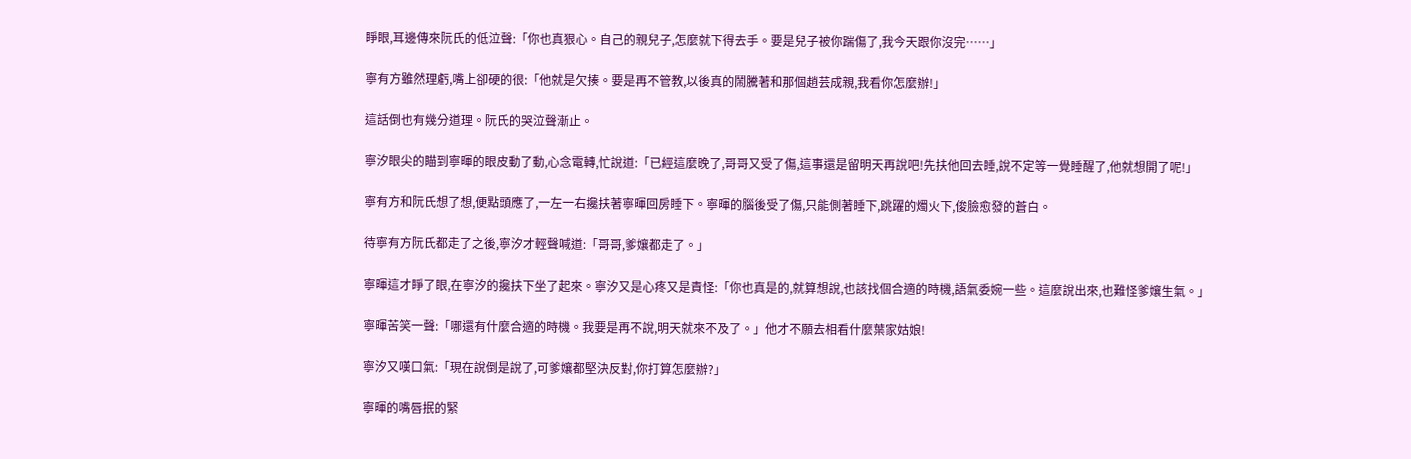睜眼,耳邊傳來阮氏的低泣聲:「你也真狠心。自己的親兒子,怎麼就下得去手。要是兒子被你踹傷了,我今天跟你沒完……」

寧有方雖然理虧,嘴上卻硬的很:「他就是欠揍。要是再不管教,以後真的鬧騰著和那個趙芸成親,我看你怎麼辦!」

這話倒也有幾分道理。阮氏的哭泣聲漸止。

寧汐眼尖的瞄到寧暉的眼皮動了動,心念電轉,忙說道:「已經這麼晚了,哥哥又受了傷,這事還是留明天再說吧!先扶他回去睡,說不定等一覺睡醒了,他就想開了呢!」

寧有方和阮氏想了想,便點頭應了,一左一右攙扶著寧暉回房睡下。寧暉的腦後受了傷,只能側著睡下,跳躍的燭火下,俊臉愈發的蒼白。

待寧有方阮氏都走了之後,寧汐才輕聲喊道:「哥哥,爹孃都走了。」

寧暉這才睜了眼,在寧汐的攙扶下坐了起來。寧汐又是心疼又是責怪:「你也真是的,就算想說,也該找個合適的時機,語氣委婉一些。這麼說出來,也難怪爹孃生氣。」

寧暉苦笑一聲:「哪還有什麼合適的時機。我要是再不說,明天就來不及了。」他才不願去相看什麼葉家姑娘!

寧汐又嘆口氣:「現在說倒是說了,可爹孃都堅決反對,你打算怎麼辦?」

寧暉的嘴唇抿的緊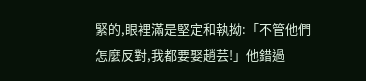緊的,眼裡滿是堅定和執拗:「不管他們怎麼反對,我都要娶趙芸!」他錯過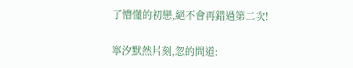了懵懂的初戀,絕不會再錯過第二次!

寧汐默然片刻,忽的問道: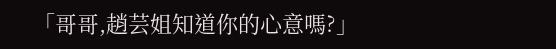「哥哥,趙芸姐知道你的心意嗎?」